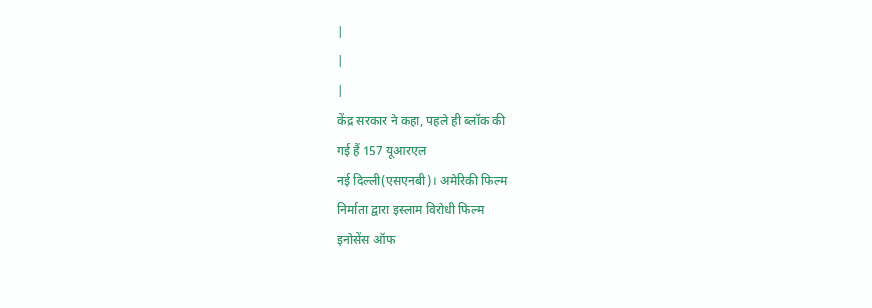|
|
|
केंद्र सरकार ने कहा, पहले ही ब्लॉक की
गई हैं 157 यूआरएल
नई दिल्ली(एसएनबी)। अमेरिकी फिल्म
निर्माता द्वारा इस्लाम विरोधी फिल्म
इनोसेंस ऑफ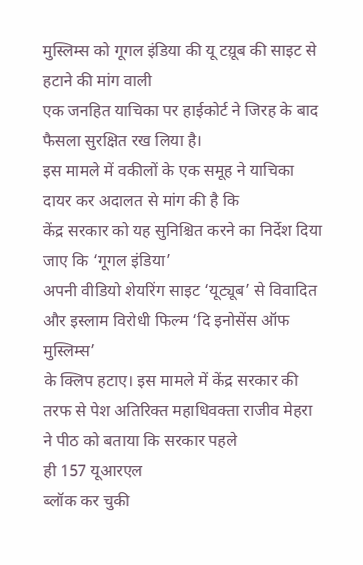मुस्लिम्स को गूगल इंडिया की यू टय़ूब की साइट से
हटाने की मांग वाली
एक जनहित याचिका पर हाईकोर्ट ने जिरह के बाद फैसला सुरक्षित रख लिया है।
इस मामले में वकीलों के एक समूह ने याचिका दायर कर अदालत से मांग की है कि
केंद्र सरकार को यह सुनिश्चित करने का निर्देश दिया जाए कि ‘गूगल इंडिया’
अपनी वीडियो शेयरिंग साइट ‘यूट्यूब’ से विवादित और इस्लाम विरोधी फिल्म ‘दि इनोसेंस ऑफ मुस्लिम्स’
के क्लिप हटाए। इस मामले में केंद्र सरकार की
तरफ से पेश अतिरिक्त महाधिवक्ता राजीव मेहरा ने पीठ को बताया कि सरकार पहले
ही 157 यूआरएल
ब्लॉक कर चुकी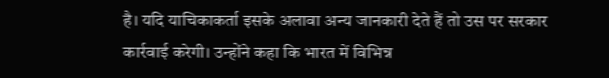है। यदि याचिकाकर्ता इसके अलावा अन्य जानकारी देते हैं तो उस पर सरकार
कार्रवाई करेगी। उन्होंने कहा कि भारत में विभिन्न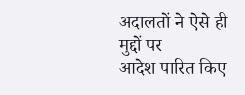अदालतों ने ऐसे ही मुद्दों पर
आदेश पारित किए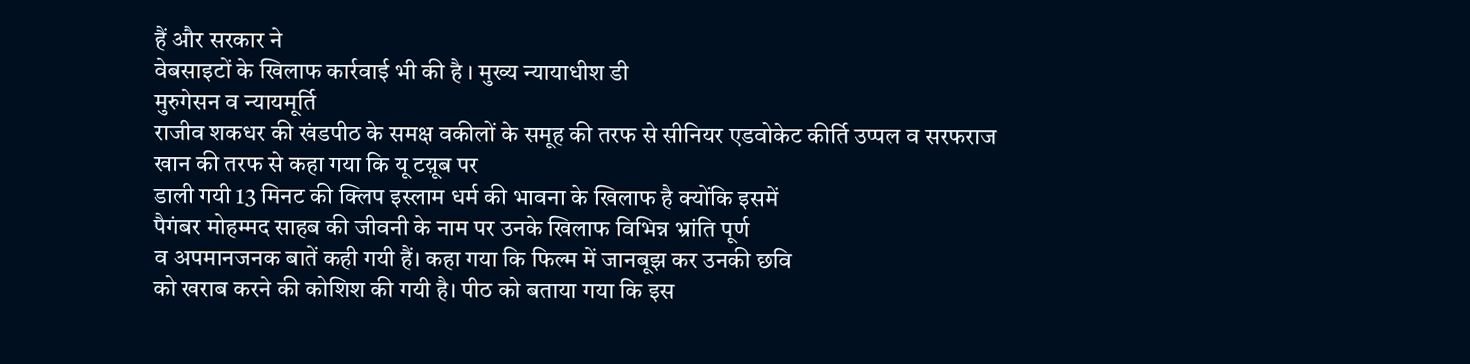हैं और सरकार ने
वेबसाइटों के खिलाफ कार्रवाई भी की है । मुख्य न्यायाधीश डी
मुरुगेसन व न्यायमूर्ति
राजीव शकधर की खंडपीठ के समक्ष वकीलों के समूह की तरफ से सीनियर एडवोकेट कीर्ति उप्पल व सरफराज
खान की तरफ से कहा गया कि यू टय़ूब पर
डाली गयी 13 मिनट की क्लिप इस्लाम धर्म की भावना के खिलाफ है क्योंकि इसमें
पैगंबर मोहम्मद साहब की जीवनी के नाम पर उनके खिलाफ विभिन्न भ्रांति पूर्ण
व अपमानजनक बातें कही गयी हैं। कहा गया कि फिल्म में जानबूझ कर उनकी छवि
को खराब करने की कोशिश की गयी है। पीठ को बताया गया कि इस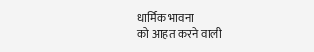धार्मिक भावना
को आहत करने वाली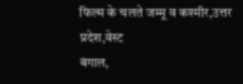फिल्म के चलते जम्मू व कश्मीर,उत्तर प्रदेश,वेस्ट
बंगाल,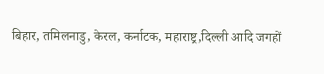बिहार, तमिलनाडु, केरल, कर्नाटक, महाराष्ट्र,दिल्ली आदि जगहों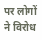पर लोगों
ने विरोध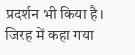प्रदर्शन भी किया है। जिरह में कहा गया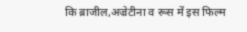कि ब्राजील,अज्रेटीना व रूस में इस फिल्म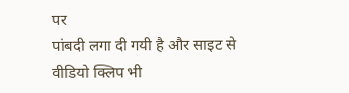पर
पांबदी लगा दी गयी है और साइट से
वीडियो क्लिप भी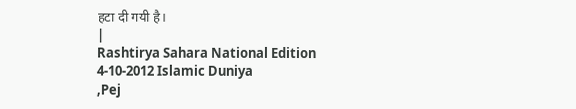हटा दी गयी है।
|
Rashtirya Sahara National Edition 4-10-2012 Islamic Duniya
,Pej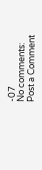-07
No comments:
Post a Comment